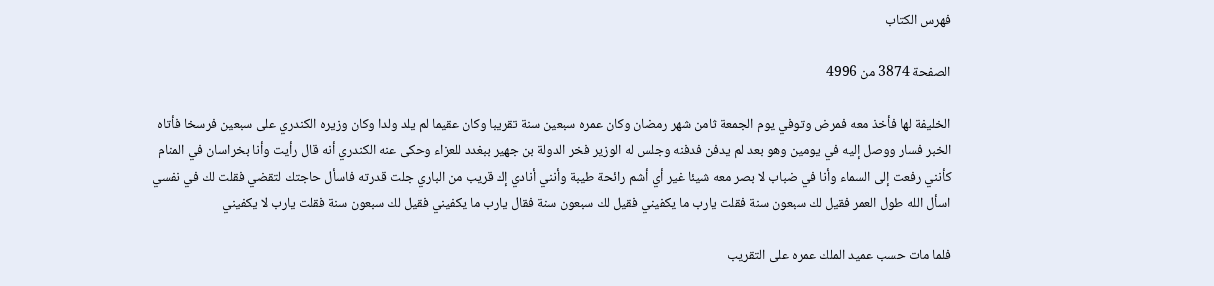فهرس الكتاب

الصفحة 3874 من 4996

الخليفة لها فأخذ معه فمرض وتوفي يوم الجمعة ثامن شهر رمضان وكان عمره سبعين سنة تقريبا وكان عقيما لم يلد ولدا وكان وزيره الكندري على سبعين فرسخا فأتاه الخبر فسار ووصل إليه في يومين وهو بعد لم يدفن فدفنه وجلس له الوزير فخر الدولة بن جهير ببغدد للعزاء وحكى عنه الكندري أنه قال رأيت وأنا بخراسان في المنام كأنني رفعت إلى السماء وأنا في ضباب لا بصر معه شيئا غير أي أشم رائحة طيبة وأنني أنادي إك قريب من الباري جلت قدرته فاسأل حاجتك لتقضي فقلت لك في نفسي اسأل الله طول العمر فقيل لك سبعون سنة فقلت يارب ما يكفيني فقيل لك سبعون سنة فقال يارب ما يكفيني فقيل لك سبعون سنة فقلت يارب لا يكفيني

فلما مات حسب عميد الملك عمره على التقريب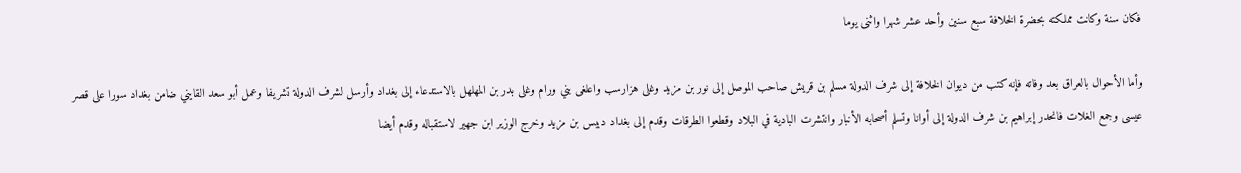فكان سنة وكانت مملكته بحضرة الخلافة سبع سنين وأحد عشر شهرا واثنى يوما

وأما الأحوال بالعراق بعد وفاته فإنه كتب من ديوان الخلافة إلى شرف الدولة مسلم بن قريش صاحب الموصل إلى نور بن مزيد وغلى هزارسب واعلغى بني ورام وغلى بدر بن المهلهل بالاستدعاء إلى بغداد وأرسل لشرف الدولة تشريفا وعمل أبو سعد القايني ضامن بغداد سورا على قصر عيسى وجمع الغلات فانحدر إبراهيم بن شرف الدولة إلى أوانا وتسلم أصحابه الأنبار وانتشرت البادية في البلاد وقطعوا الطرقات وقدم إلى بغداد دبيس بن مزيد وخرج الوزير ابن جهير لاستقباله وقدم أيضا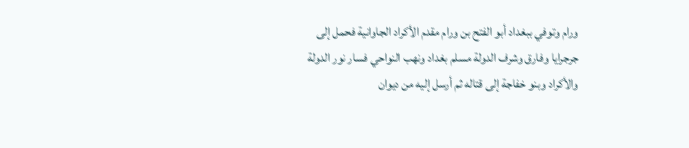ورام وتوفي ببغداد أبو الفتح بن ورام مقدم الأكراد الجاوانية فحمل إلى جرجرايا وفارق وشرف الدولة مسلم بغداد ونهب النواحي فسار نور الدولة والأكراد وبنو خفاجة إلى قتاله ثم أرسل إليه من ديوان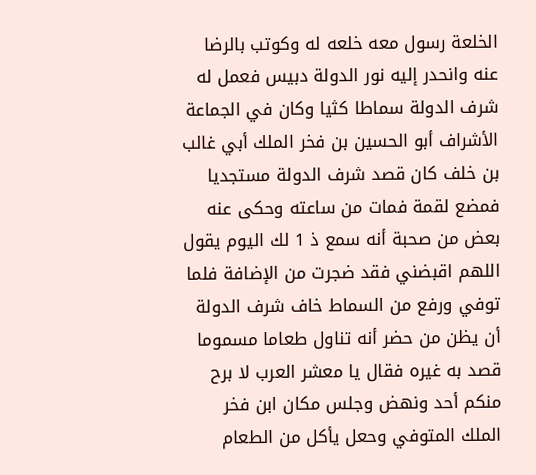الخلعة رسول معه خلعه له وكوتب بالرضا عنه وانحدر إليه نور الدولة دبيس فعمل له شرف الدولة سماطا كثيا وكان في الجماعة الأشراف أبو الحسين بن فخر الملك أبي غالب بن خلف كان قصد شرف الدولة مستجديا فمضع لقمة فمات من ساعته وحكى عنه بعض من صحبة أنه سمع ذ 1 لك اليوم يقول اللهم اقبضني فقد ضجرت من الإضافة فلما توفي ورفع من السماط خاف شرف الدولة أن يظن من حضر أنه تناول طعاما مسموما قصد به غيره فقال يا معشر العرب لا برح منكم أحد ونهض وجلس مكان ابن فخر الملك المتوفي وحعل يأكل من الطعام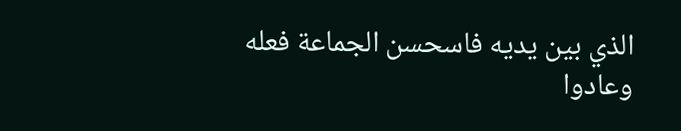الذي بين يديه فاسحسن الجماعة فعله وعادوا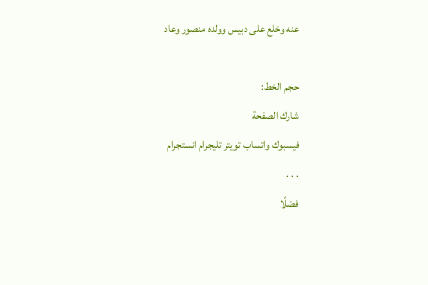عنه وخلع على دبيس وولده منصور وعاد

حجم الخط:
شارك الصفحة
فيسبوك واتساب تويتر تليجرام انستجرام
. . .
فضلًا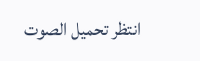انتظر تحميل الصوت